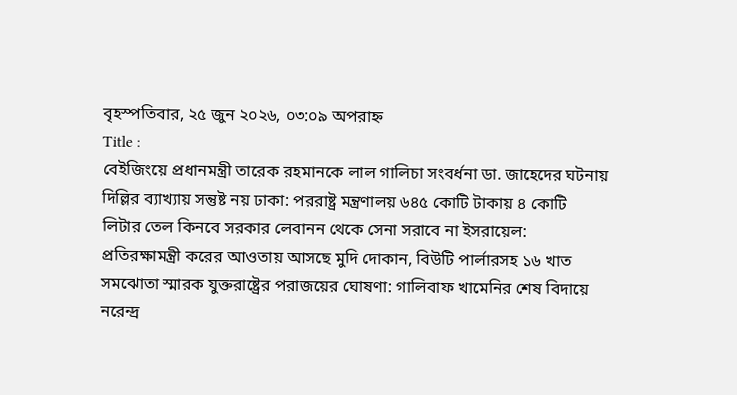বৃহস্পতিবার, ২৫ জুন ২০২৬, ০৩:০৯ অপরাহ্ন
Title :
বেইজিংয়ে প্রধানমন্ত্রী তারেক রহমানকে লাল গালিচা সংবর্ধনা ডা. জাহেদের ঘটনায় দিল্লির ব্যাখ্যায় সন্তুষ্ট নয় ঢাকা: পররাষ্ট্র মন্ত্রণালয় ৬৪৫ কোটি টাকায় ৪ কোটি লিটার তেল কিনবে সরকার লেবানন থেকে সেনা সরাবে না ইসরায়েল: প্রতিরক্ষামন্ত্রী করের আওতায় আসছে মুদি দোকান, বিউটি পার্লারসহ ১৬ খাত সমঝোতা স্মারক যুক্তরাষ্ট্রের পরাজয়ের ঘোষণা: গালিবাফ খামেনির শেষ বিদায়ে নরেন্দ্র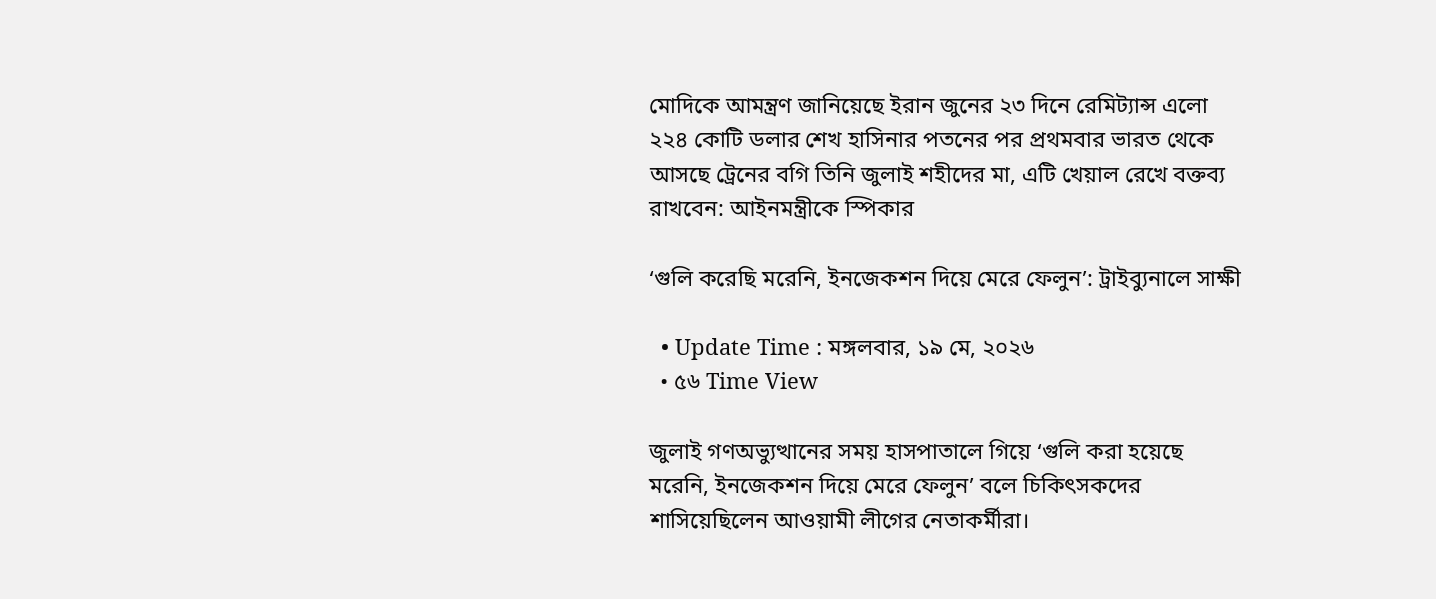মোদিকে আমন্ত্রণ জানিয়েছে ইরান জুনের ২৩ দিনে রেমিট্যান্স এলো ২২৪ কোটি ডলার শেখ হাসিনার পতনের পর প্রথমবার ভারত থেকে আসছে ট্রেনের বগি তিনি জুলাই শহীদের মা, এটি খেয়াল রেখে বক্তব্য রাখবেন: আইনমন্ত্রীকে স্পিকার

‘গুলি করেছি মরেনি, ইনজেকশন দিয়ে মেরে ফেলুন’: ট্রাইব্যুনালে সাক্ষী

  • Update Time : মঙ্গলবার, ১৯ মে, ২০২৬
  • ৫৬ Time View

জুলাই গণঅভ্যুত্থানের সময় হাসপাতালে গিয়ে ‘গুলি করা হয়েছে মরেনি, ইনজেকশন দিয়ে মেরে ফেলুন’ বলে চিকিৎসকদের শাসিয়েছিলেন আওয়ামী লীগের নেতাকর্মীরা।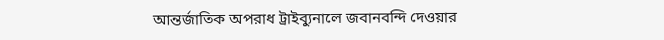আন্তর্জাতিক অপরাধ ট্রাইব্যুনালে জবানবন্দি দেওয়ার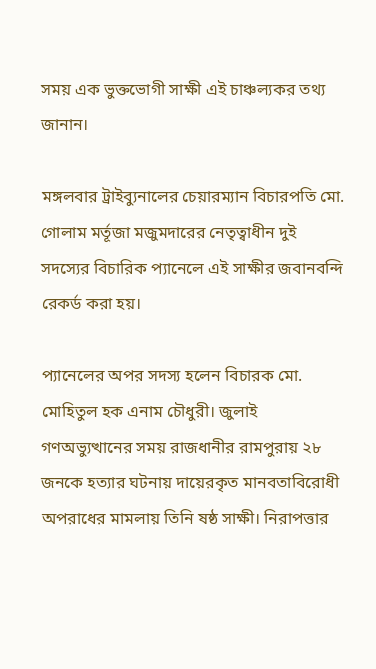সময় এক ভুক্তভোগী সাক্ষী এই চাঞ্চল্যকর তথ্য জানান।

মঙ্গলবার ট্রাইব্যুনালের চেয়ারম্যান বিচারপতি মো. গোলাম মর্তূজা মজুমদারের নেতৃত্বাধীন দুই সদস্যের বিচারিক প্যানেলে এই সাক্ষীর জবানবন্দি রেকর্ড করা হয়।

প্যানেলের অপর সদস্য হলেন বিচারক মো. মোহিতুল হক এনাম চৌধুরী। জুলাই গণঅভ্যুত্থানের সময় রাজধানীর রামপুরায় ২৮ জনকে হত্যার ঘটনায় দায়েরকৃত মানবতাবিরোধী অপরাধের মামলায় তিনি ষষ্ঠ সাক্ষী। নিরাপত্তার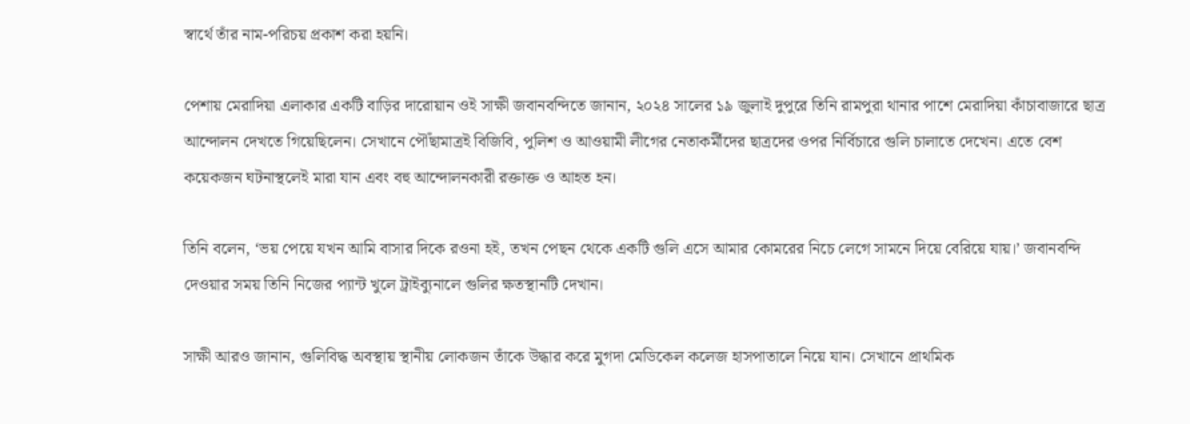স্বার্থে তাঁর নাম-পরিচয় প্রকাশ করা হয়নি।

পেশায় মেরাদিয়া এলাকার একটি বাড়ির দারোয়ান ওই সাক্ষী জবানবন্দিতে জানান, ২০২৪ সালের ১৯ জুলাই দুপুরে তিনি রামপুরা থানার পাশে মেরাদিয়া কাঁচাবাজারে ছাত্র আন্দোলন দেখতে গিয়েছিলেন। সেখানে পৌঁছামাত্রই বিজিবি, পুলিশ ও আওয়ামী লীগের নেতাকর্মীদের ছাত্রদের ওপর নির্বিচারে গুলি চালাতে দেখেন। এতে বেশ কয়েকজন ঘটনাস্থলেই মারা যান এবং বহু আন্দোলনকারী রক্তাক্ত ও আহত হন।

তিনি বলেন, ‘ভয় পেয়ে যখন আমি বাসার দিকে রওনা হই, তখন পেছন থেকে একটি গুলি এসে আমার কোমরের নিচে লেগে সামনে দিয়ে বেরিয়ে যায়।’ জবানবন্দি দেওয়ার সময় তিনি নিজের প্যান্ট খুলে ট্রাইব্যুনালে গুলির ক্ষতস্থানটি দেখান।

সাক্ষী আরও জানান, গুলিবিদ্ধ অবস্থায় স্থানীয় লোকজন তাঁকে উদ্ধার করে মুগদা মেডিকেল কলেজ হাসপাতালে নিয়ে যান। সেখানে প্রাথমিক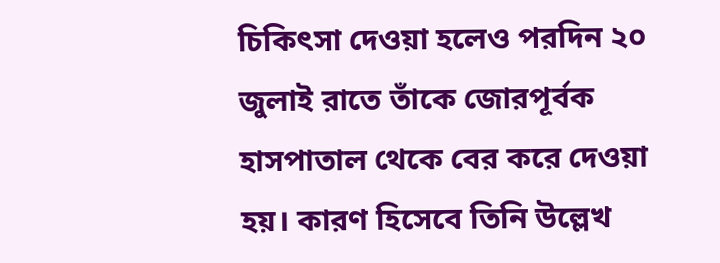চিকিৎসা দেওয়া হলেও পরদিন ২০ জুলাই রাতে তাঁকে জোরপূর্বক হাসপাতাল থেকে বের করে দেওয়া হয়। কারণ হিসেবে তিনি উল্লেখ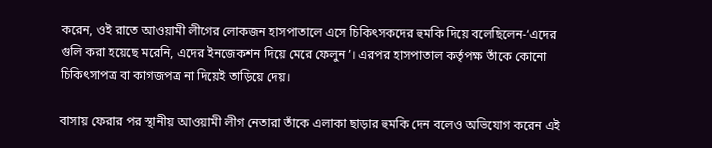করেন, ওই রাতে আওয়ামী লীগের লোকজন হাসপাতালে এসে চিকিৎসকদের হুমকি দিয়ে বলেছিলেন-‘এদের গুলি করা হয়েছে মরেনি, এদের ইনজেকশন দিয়ে মেরে ফেলুন’। এরপর হাসপাতাল কর্তৃপক্ষ তাঁকে কোনো চিকিৎসাপত্র বা কাগজপত্র না দিয়েই তাড়িয়ে দেয়।

বাসায় ফেরার পর স্থানীয় আওয়ামী লীগ নেতারা তাঁকে এলাকা ছাড়ার হুমকি দেন বলেও অভিযোগ করেন এই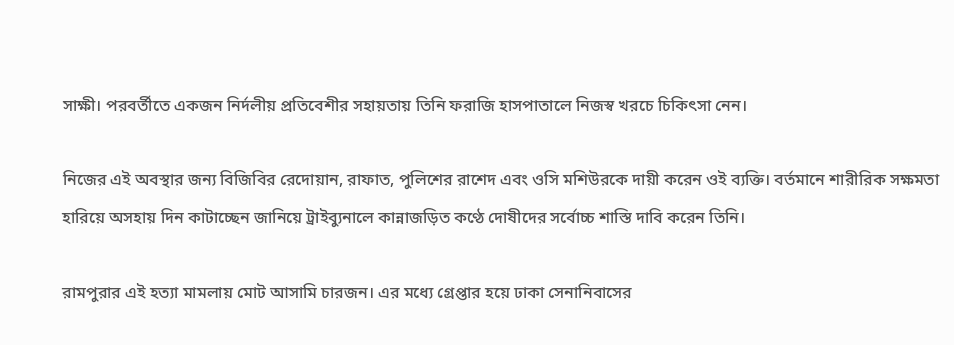সাক্ষী। পরবর্তীতে একজন নির্দলীয় প্রতিবেশীর সহায়তায় তিনি ফরাজি হাসপাতালে নিজস্ব খরচে চিকিৎসা নেন।

নিজের এই অবস্থার জন্য বিজিবির রেদোয়ান, রাফাত, পুলিশের রাশেদ এবং ওসি মশিউরকে দায়ী করেন ওই ব্যক্তি। বর্তমানে শারীরিক সক্ষমতা হারিয়ে অসহায় দিন কাটাচ্ছেন জানিয়ে ট্রাইব্যুনালে কান্নাজড়িত কণ্ঠে দোষীদের সর্বোচ্চ শাস্তি দাবি করেন তিনি।

রামপুরার এই হত্যা মামলায় মোট আসামি চারজন। এর মধ্যে গ্রেপ্তার হয়ে ঢাকা সেনানিবাসের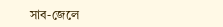সাব-জেলে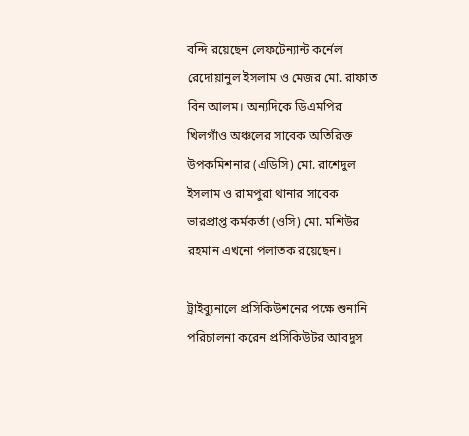বন্দি রয়েছেন লেফটেন্যান্ট কর্নেল রেদোয়ানুল ইসলাম ও মেজর মো. রাফাত বিন আলম। অন্যদিকে ডিএমপির খিলগাঁও অঞ্চলের সাবেক অতিরিক্ত উপকমিশনার (এডিসি) মো. রাশেদুল ইসলাম ও রামপুরা থানার সাবেক ভারপ্রাপ্ত কর্মকর্তা (ওসি) মো. মশিউর রহমান এখনো পলাতক রয়েছেন।

ট্রাইব্যুনালে প্রসিকিউশনের পক্ষে শুনানি পরিচালনা করেন প্রসিকিউটর আবদুস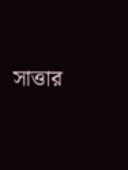সাত্তার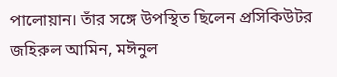পালোয়ান। তাঁর সঙ্গে উপস্থিত ছিলেন প্রসিকিউটর জহিরুল আমিন, মঈনুল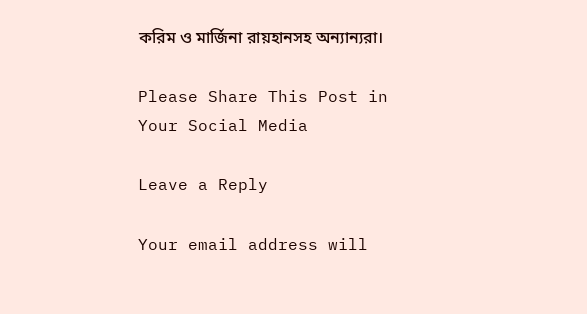করিম ও মার্জিনা রায়হানসহ অন্যান্যরা।

Please Share This Post in Your Social Media

Leave a Reply

Your email address will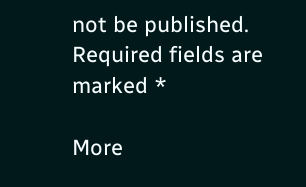not be published. Required fields are marked *

More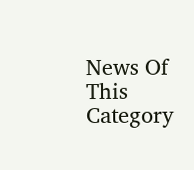News Of This Category